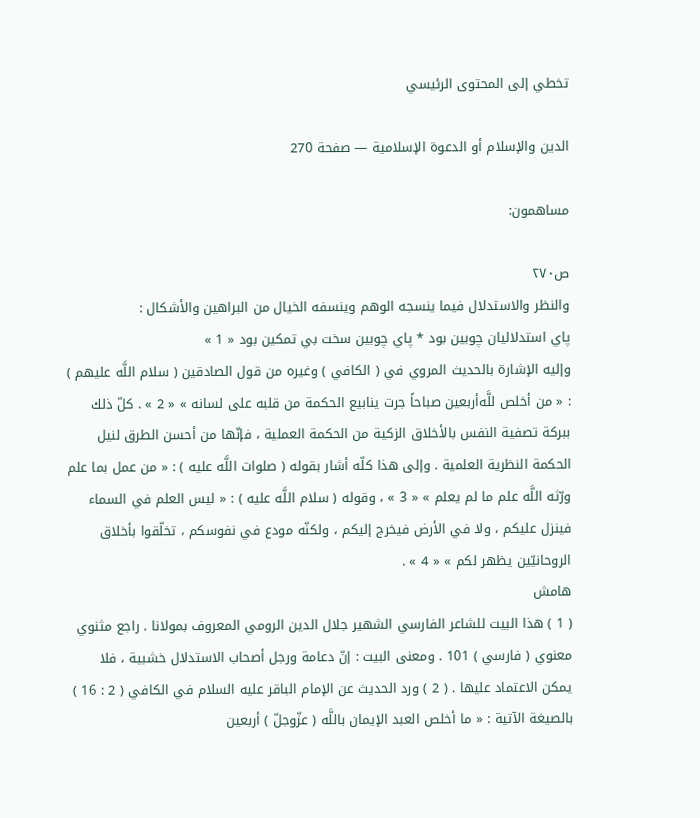تخطي إلى المحتوى الرئيسي

الدين والإسلام أو الدعوة الإسلامية — صفحة 270

مساهمون:

ص٢٧٠
والنظر والاستدلال فيما ينسجه الوهم وينسفه الخيال من البراهين والأشكال :
پاي استدلاليان چوبين بود * پاي چوبين سخت بي تمكين بود « 1 »
وإليه الإشارة بالحديث المروي في ( الكافي ) وغيره من قول الصادقين ( سلام اللَّه عليهم ) : « من أخلص للَّه‌أربعين صباحاً جرت ينابيع الحكمة من قلبه على لسانه » « 2 » . كلّ ذلك ببركة تصفية النفس بالأخلاق الزكية من الحكمة العملية ، فإنّها من أحسن الطرق لنيل الحكمة النظرية العلمية . وإلى هذا كلّه أشار بقوله ( صلوات اللَّه عليه ) : « من عمل بما علم ورّثه اللَّه علم ما لم يعلم » « 3 » ، وقوله ( سلام اللَّه عليه ) : « ليس العلم في السماء فينزل عليكم ، ولا في الأرض فيخرج إليكم ، ولكنّه مودع في نفوسكم ، تخلّقوا بأخلاق الروحانيّين يظهر لكم » « 4 » .
هامش
( 1 ) هذا البيت للشاعر الفارسي الشهير جلال الدين الرومي المعروف بمولانا . راجع مثنوي معنوي ( فارسي ) 101 . ومعنى البيت : إنّ دعامة ورجل أصحاب الاستدلال خشبية ، فلا يمكن الاعتماد عليها . ( 2 ) ورد الحديث عن الإمام الباقر عليه السلام في الكافي ( 2 : 16 ) بالصيغة الآتية : « ما أخلص العبد الإيمان باللَّه ( عزّوجلّ ) أربعين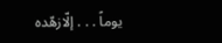يوماً . . . إلّازهّده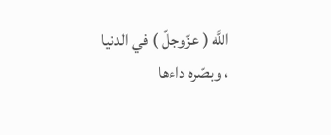اللَّه ( عزّوجلّ ) في الدنيا ، وبصّره داءها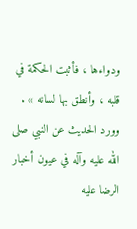ودواءها ، فأثبت الحكمة في قلبه ، وأنطق بها لسانه » . وورد الحديث عن النبي صلى الله عليه وآله في عيون أخبار الرضا عليه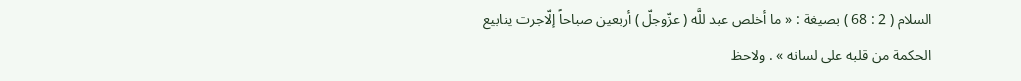السلام ( 2 : 68 ) بصيغة : « ما أخلص عبد للَّه ( عزّوجلّ ) أربعين صباحاً إلّاجرت ينابيع الحكمة من قلبه على لسانه » . ولاحظ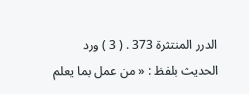الدرر المنتثرة 373 . ( 3 ) ورد الحديث بلفظ : « من عمل بما يعلم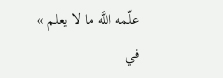علّمه اللَّه ما لا يعلم » في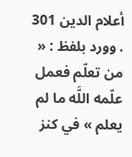أعلام الدين 301 . وورد بلفظ : « من تعلّم فعمل علّمه اللَّه ما لم يعلم » في كنز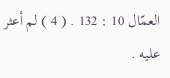العمّال 10 : 132 . ( 4 ) لم أعثر عليه .